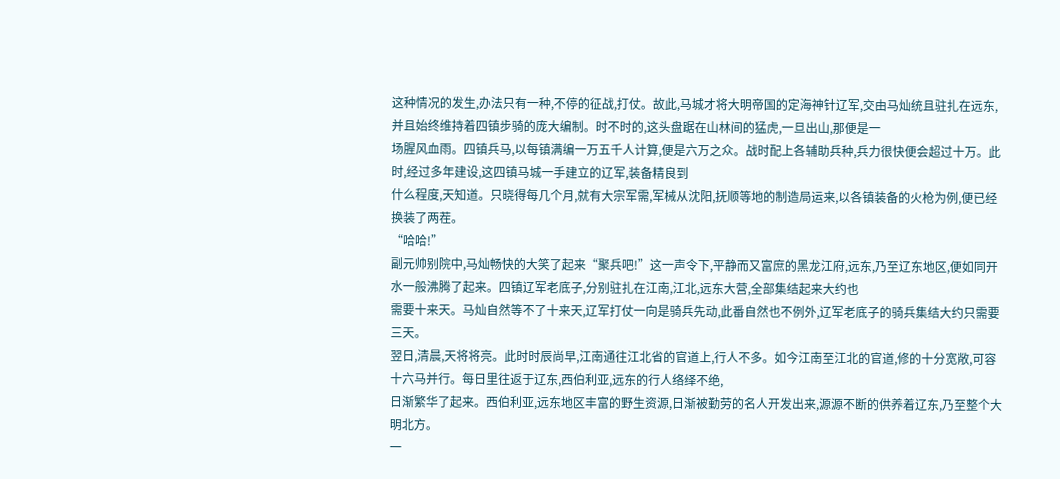这种情况的发生,办法只有一种,不停的征战,打仗。故此,马城才将大明帝国的定海神针辽军,交由马灿统且驻扎在远东,并且始终维持着四镇步骑的庞大编制。时不时的,这头盘踞在山林间的猛虎,一旦出山,那便是一
场腥风血雨。四镇兵马,以每镇满编一万五千人计算,便是六万之众。战时配上各辅助兵种,兵力很快便会超过十万。此时,经过多年建设,这四镇马城一手建立的辽军,装备精良到
什么程度,天知道。只晓得每几个月,就有大宗军需,军械从沈阳,抚顺等地的制造局运来,以各镇装备的火枪为例,便已经换装了两茬。
“哈哈!”
副元帅别院中,马灿畅快的大笑了起来“聚兵吧!”这一声令下,平静而又富庶的黑龙江府,远东,乃至辽东地区,便如同开水一般沸腾了起来。四镇辽军老底子,分别驻扎在江南,江北,远东大营,全部集结起来大约也
需要十来天。马灿自然等不了十来天,辽军打仗一向是骑兵先动,此番自然也不例外,辽军老底子的骑兵集结大约只需要三天。
翌日,清晨,天将将亮。此时时辰尚早,江南通往江北省的官道上,行人不多。如今江南至江北的官道,修的十分宽敞,可容十六马并行。每日里往返于辽东,西伯利亚,远东的行人络绎不绝,
日渐繁华了起来。西伯利亚,远东地区丰富的野生资源,日渐被勤劳的名人开发出来,源源不断的供养着辽东,乃至整个大明北方。
一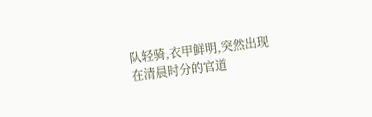队轻骑,衣甲鲜明,突然出现在清晨时分的官道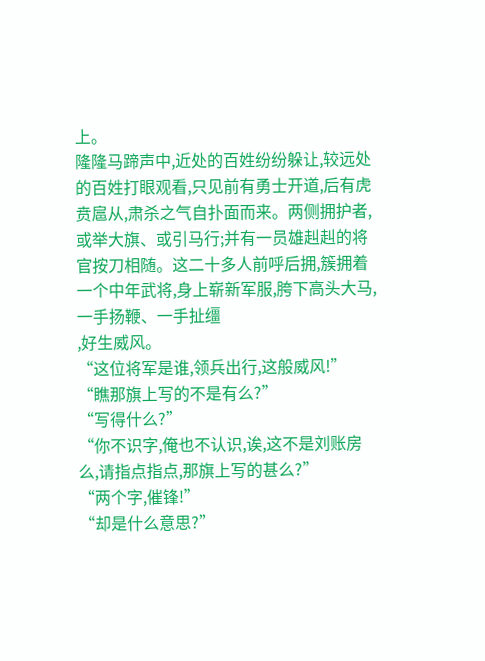上。
隆隆马蹄声中,近处的百姓纷纷躲让,较远处的百姓打眼观看,只见前有勇士开道,后有虎贲扈从,肃杀之气自扑面而来。两侧拥护者,或举大旗、或引马行;并有一员雄赳赳的将官按刀相随。这二十多人前呼后拥,簇拥着一个中年武将,身上崭新军服,胯下高头大马,一手扬鞭、一手扯缰
,好生威风。
“这位将军是谁,领兵出行,这般威风!”
“瞧那旗上写的不是有么?”
“写得什么?”
“你不识字,俺也不认识,诶,这不是刘账房么,请指点指点,那旗上写的甚么?”
“两个字,催锋!”
“却是什么意思?”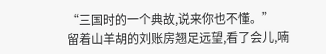“三国时的一个典故,说来你也不懂。”
留着山羊胡的刘账房翘足远望,看了会儿,喃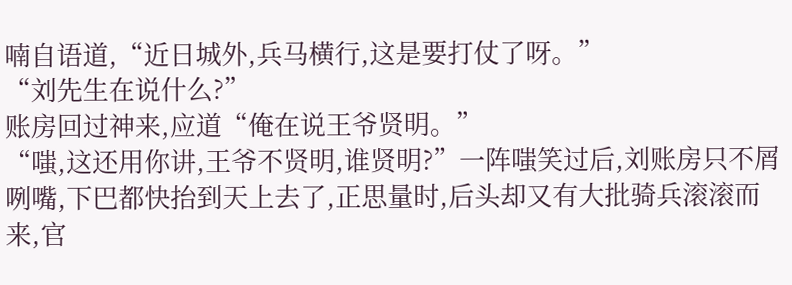喃自语道,“近日城外,兵马横行,这是要打仗了呀。”
“刘先生在说什么?”
账房回过神来,应道“俺在说王爷贤明。”
“嗤,这还用你讲,王爷不贤明,谁贤明?”一阵嗤笑过后,刘账房只不屑咧嘴,下巴都快抬到天上去了,正思量时,后头却又有大批骑兵滚滚而来,官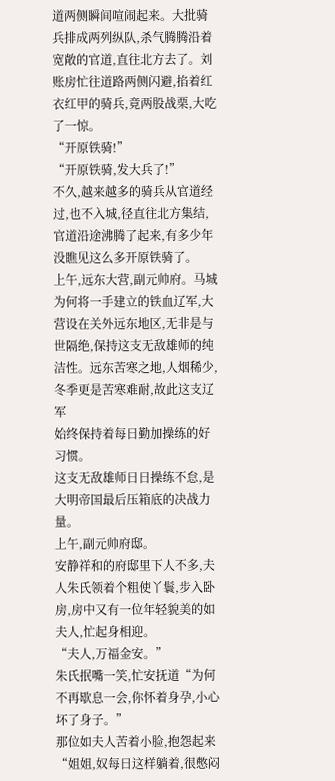道两侧瞬间喧闹起来。大批骑兵排成两列纵队,杀气腾腾沿着
宽敞的官道,直往北方去了。刘账房忙往道路两侧闪避,掐着红衣红甲的骑兵,竟两股战栗,大吃了一惊。
“开原铁骑!”
“开原铁骑,发大兵了!”
不久,越来越多的骑兵从官道经过,也不入城,径直往北方集结,官道沿途沸腾了起来,有多少年没瞧见这么多开原铁骑了。
上午,远东大营,副元帅府。马城为何将一手建立的铁血辽军,大营设在关外远东地区,无非是与世隔绝,保持这支无敌雄师的纯洁性。远东苦寒之地,人烟稀少,冬季更是苦寒难耐,故此这支辽军
始终保持着每日勤加操练的好习惯。
这支无敌雄师日日操练不怠,是大明帝国最后压箱底的决战力量。
上午,副元帅府邸。
安静祥和的府邸里下人不多,夫人朱氏领着个粗使丫鬟,步入卧房,房中又有一位年轻貌美的如夫人,忙起身相迎。
“夫人,万福金安。”
朱氏抿嘴一笑,忙安抚道“为何不再歇息一会,你怀着身孕,小心坏了身子。”
那位如夫人苦着小脸,抱怨起来“姐姐,奴每日这样躺着,很憋闷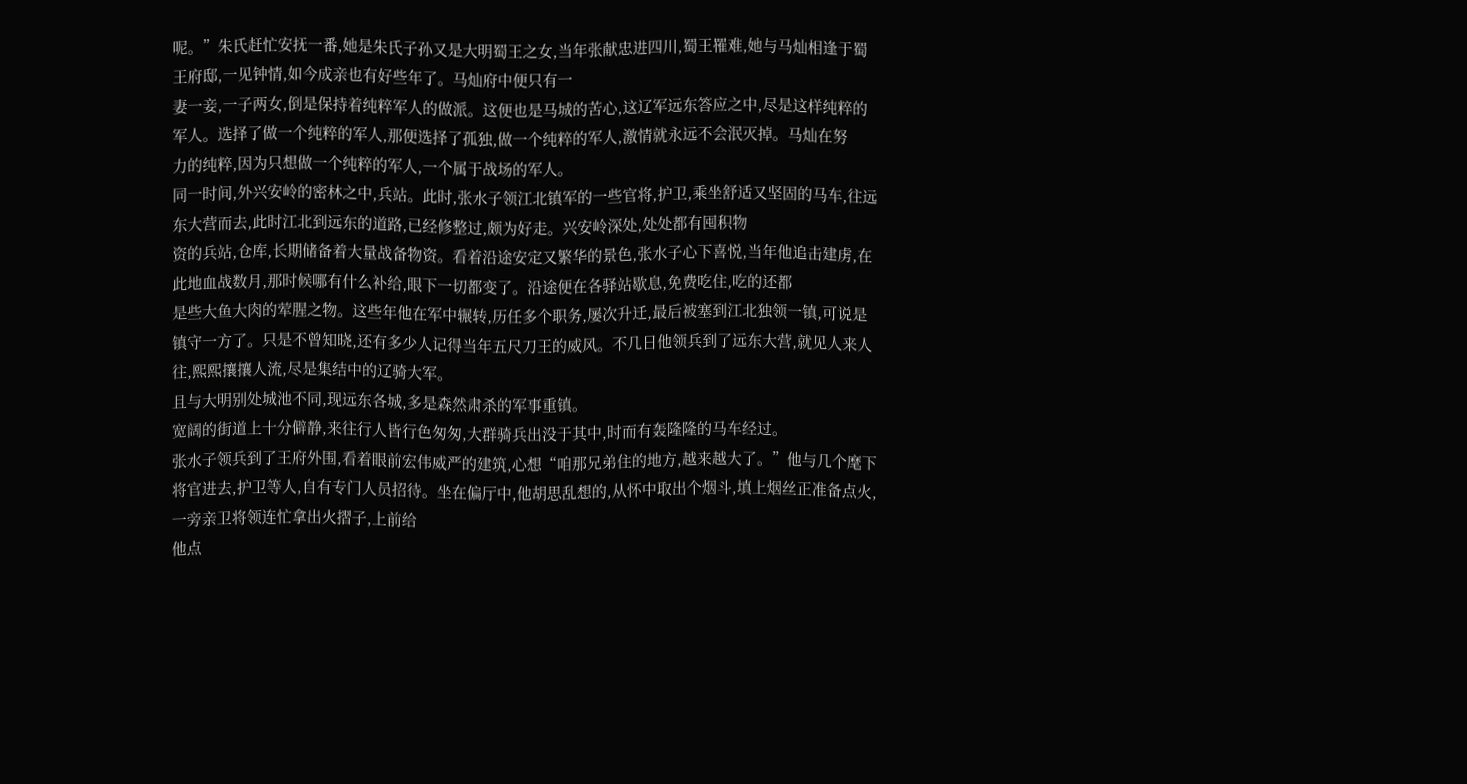呢。”朱氏赶忙安抚一番,她是朱氏子孙又是大明蜀王之女,当年张献忠进四川,蜀王罹难,她与马灿相逢于蜀王府邸,一见钟情,如今成亲也有好些年了。马灿府中便只有一
妻一妾,一子两女,倒是保持着纯粹军人的做派。这便也是马城的苦心,这辽军远东答应之中,尽是这样纯粹的军人。选择了做一个纯粹的军人,那便选择了孤独,做一个纯粹的军人,激情就永远不会泯灭掉。马灿在努
力的纯粹,因为只想做一个纯粹的军人,一个属于战场的军人。
同一时间,外兴安岭的密林之中,兵站。此时,张水子领江北镇军的一些官将,护卫,乘坐舒适又坚固的马车,往远东大营而去,此时江北到远东的道路,已经修整过,颇为好走。兴安岭深处,处处都有囤积物
资的兵站,仓库,长期储备着大量战备物资。看着沿途安定又繁华的景色,张水子心下喜悦,当年他追击建虏,在此地血战数月,那时候哪有什么补给,眼下一切都变了。沿途便在各驿站歇息,免费吃住,吃的还都
是些大鱼大肉的荤腥之物。这些年他在军中辗转,历任多个职务,屡次升迁,最后被塞到江北独领一镇,可说是镇守一方了。只是不曾知晓,还有多少人记得当年五尺刀王的威风。不几日他领兵到了远东大营,就见人来人往,熙熙攘攘人流,尽是集结中的辽骑大军。
且与大明别处城池不同,现远东各城,多是森然肃杀的军事重镇。
宽阔的街道上十分僻静,来往行人皆行色匆匆,大群骑兵出没于其中,时而有轰隆隆的马车经过。
张水子领兵到了王府外围,看着眼前宏伟威严的建筑,心想“咱那兄弟住的地方,越来越大了。”他与几个麾下将官进去,护卫等人,自有专门人员招待。坐在偏厅中,他胡思乱想的,从怀中取出个烟斗,填上烟丝正准备点火,一旁亲卫将领连忙拿出火摺子,上前给
他点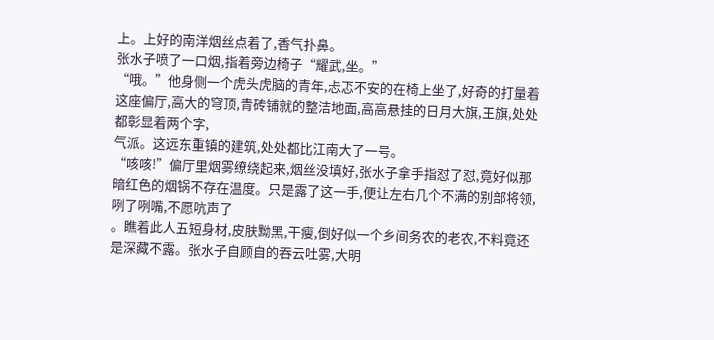上。上好的南洋烟丝点着了,香气扑鼻。
张水子喷了一口烟,指着旁边椅子“耀武,坐。”
“哦。”他身侧一个虎头虎脑的青年,忐忑不安的在椅上坐了,好奇的打量着这座偏厅,高大的穹顶,青砖铺就的整洁地面,高高悬挂的日月大旗,王旗,处处都彰显着两个字,
气派。这远东重镇的建筑,处处都比江南大了一号。
“咳咳!”偏厅里烟雾缭绕起来,烟丝没填好,张水子拿手指怼了怼,竟好似那暗红色的烟锅不存在温度。只是露了这一手,便让左右几个不满的别部将领,咧了咧嘴,不愿吭声了
。瞧着此人五短身材,皮肤黝黑,干瘦,倒好似一个乡间务农的老农,不料竟还是深藏不露。张水子自顾自的吞云吐雾,大明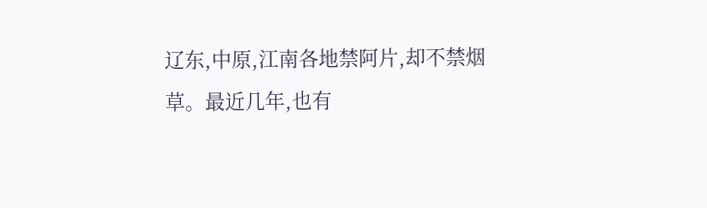辽东,中原,江南各地禁阿片,却不禁烟草。最近几年,也有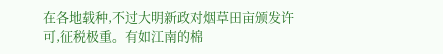在各地载种,不过大明新政对烟草田亩颁发许可,征税极重。有如江南的棉